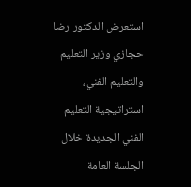استعرض الدكتور رضا حجازي وزير التعليم والتعليم الفني، استراتيجية التعليم الفني الجديدة خلال الجلسة العامة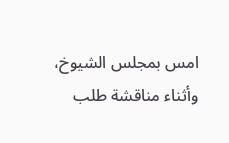امس بمجلس الشيوخ، وأثناء مناقشة طلب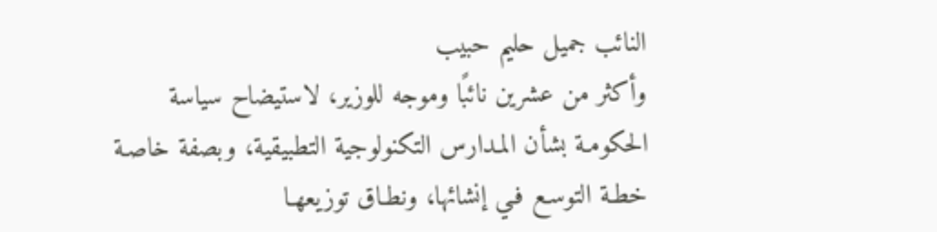النائب جميل حليم حبيب
وأكثر من عشرين نائبًا وموجه للوزير، لاستيضاح سياسة الحكومـة بشأن المـدارس التكنولوجية التطبيقية، وبصفة خاصـة خطـة التوسـع فـي إنشائها، ونطـاق توزيعهـا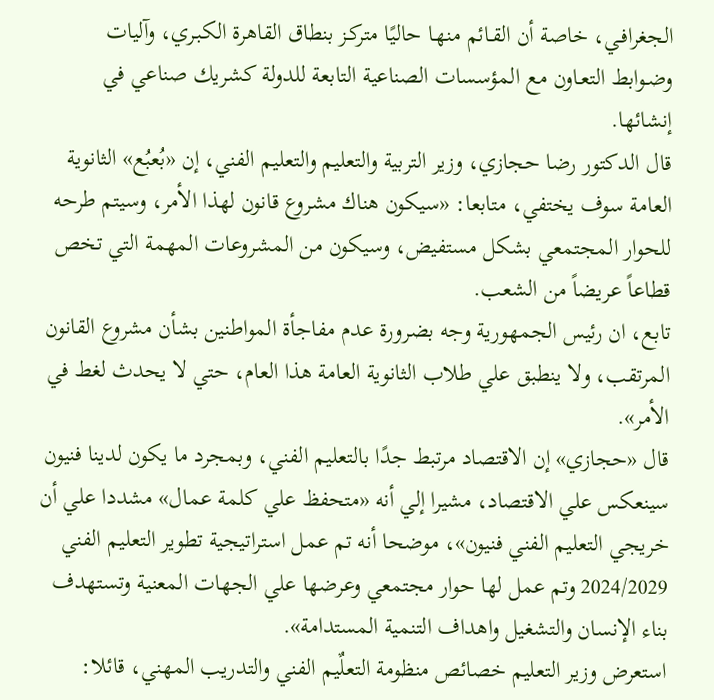الجغرافـي، خاصة أن القـائم منهـا حاليًا متركـز بنطاق القاهرة الكبـري، وآليات وضـوابط التعـاون مع المؤسسات الصناعية التابعة للدولة كشريك صناعي في إنشائها.
قال الدكتور رضا حجازي، وزير التربية والتعليم والتعليم الفني، إن «بُعبُع» الثانوية العامة سوف يختفي، متابعا: «سيكون هناك مشروع قانون لهذا الأمر، وسيتم طرحه للحوار المجتمعي بشكل مستفيض، وسيكون من المشروعات المهمة التي تخص قطاعاً عريضاً من الشعب.
تابع، ان رئيس الجمهورية وجه بضرورة عدم مفاجأة المواطنين بشأن مشروع القانون المرتقب، ولا ينطبق علي طلاب الثانوية العامة هذا العام، حتي لا يحدث لغط في الأمر».
قال «حجازي» إن الاقتصاد مرتبط جدًا بالتعليم الفني، وبمجرد ما يكون لدينا فنيون سينعكس علي الاقتصاد، مشيرا إلي أنه «متحفظ علي كلمة عمال» مشددا علي أن خريجي التعليم الفني فنيون»، موضحا أنه تم عمل استراتيجية تطوير التعليم الفني 2024/2029 وتم عمل لها حوار مجتمعي وعرضها علي الجهات المعنية وتستهدف بناء الإنسان والتشغيل واهداف التنمية المستدامة».
استعرض وزير التعليم خصائص منظومة التعلٌيم الفني والتدريب المهني، قائلا: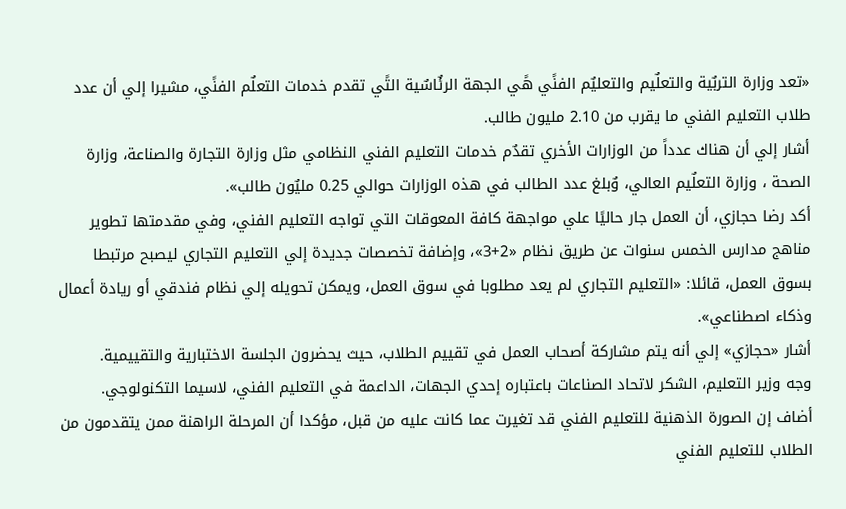«تعد وزارة التربٌية والتعلٌيم والتعليٌم الفنًي هًي الجهة الرئٌاسٌية التًي تقدم خدمات التعلٌم الفنًي، مشيرا إلي أن عدد طلاب التعليم الفني ما يقرب من 2.10 مليون طالب.
أشار إلي أن هناك عدداً من الوزارات الأخري تقدٌم خدمات التعليم الفني النظامي مثل وزارة التجارة والصناعة، وزارة الصحة ، وزارة التعلٌيم العالي، وٌبلغ عدد الطالب في هذه الوزارات حوالي 0.25 مليٌون طالب».
أكد رضا حجازي، أن العمل جار حاليًا علي مواجهة كافة المعوقات التي تواجه التعليم الفني، وفي مقدمتها تطوير مناهج مدارس الخمس سنوات عن طريق نظام «2+3»، وإضافة تخصصات جديدة إلي التعليم التجاري ليصبح مرتبطا بسوق العمل، قائلا: «التعليم التجاري لم يعد مطلوبا في سوق العمل، ويمكن تحويله إلي نظام فندقي أو ريادة أعمال وذكاء اصطناعي».
أشار «حجازي» إلي أنه يتم مشاركة أصحاب العمل في تقييم الطلاب، حيث يحضرون الجلسة الاختبارية والتقييمية.
وجه وزير التعليم، الشكر لاتحاد الصناعات باعتباره إحدي الجهات، الداعمة في التعليم الفني، لاسيما التكنولوجي.
أضاف إن الصورة الذهنية للتعليم الفني قد تغيرت عما كانت عليه من قبل، مؤكدا أن المرحلة الراهنة ممن يتقدمون من الطلاب للتعليم الفني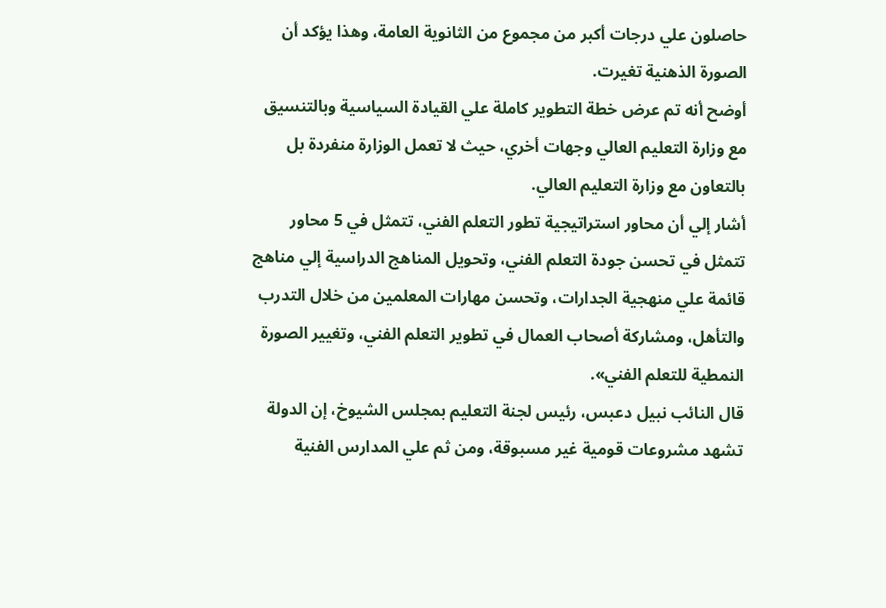حاصلون علي درجات أكبر من مجموع من الثانوية العامة، وهذا يؤكد أن الصورة الذهنية تغيرت.
أوضح أنه تم عرض خطة التطوير كاملة علي القيادة السياسية وبالتنسيق مع وزارة التعليم العالي وجهات أخري، حيث لا تعمل الوزارة منفردة بل بالتعاون مع وزارة التعليم العالي.
أشار إلي أن محاور استراتيجية تطور التعلم الفني، تتمثل في 5 محاور تتمثل في تحسن جودة التعلم الفني، وتحويل المناهج الدراسية إلي مناهج قائمة علي منهجية الجدارات، وتحسن مهارات المعلمين من خلال التدرب والتأهل، ومشاركة أصحاب العمال في تطوير التعلم الفني، وتغيير الصورة النمطية للتعلم الفني».
قال النائب نبيل دعبس، رئيس لجنة التعليم بمجلس الشيوخ، إن الدولة تشهد مشروعات قومية غير مسبوقة، ومن ثم علي المدارس الفنية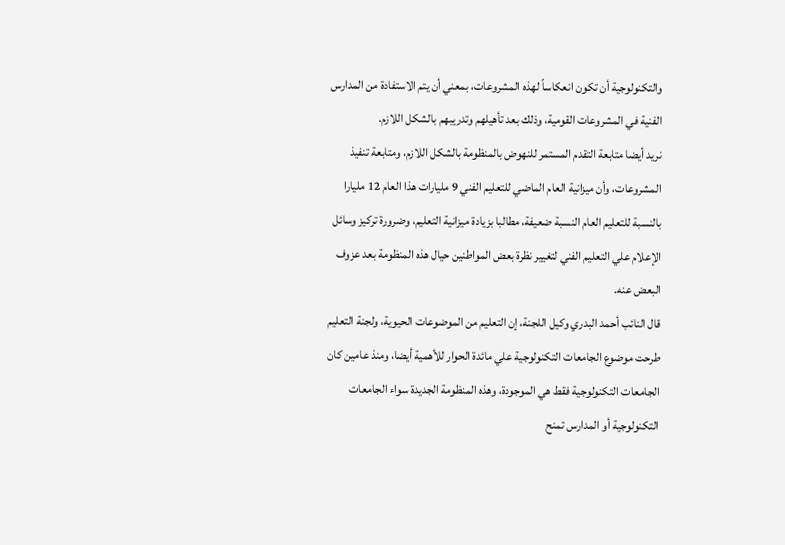والتكنولوجية أن تكون انعكاساً لهذه المشروعات، بمعني أن يتم الاستفادة من المدارس الفنية في المشروعات القومية، وذلك بعد تأهيلهم وتدريبهم بالشكل اللازم.
نريد أيضا متابعة التقدم المستمر للنهوض بالمنظومة بالشكل اللازم، ومتابعة تنفيذ المشروعات، وأن ميزانية العام الماضي للتعليم الفني 9 مليارات هذا العام 12 مليارا بالنسبة للتعليم العام النسبة ضعيفة، مطالبا بزيادة ميزانية التعليم، وضرورة تركيز وسائل الإعلام علي التعليم الفني لتغيير نظرة بعض المواطنين حيال هذه المنظومة بعد عزوف البعض عنه.
قال النائب أحمد البدري وكيل اللجنة، إن التعليم من الموضوعات الحيوية، ولجنة التعليم طرحت موضوع الجامعات التكنولوجية علي مائدة الحوار للأهمية أيضا، ومنذ عامين كان الجامعات التكنولوجية فقط هي الموجودة، وهذه المنظومة الجديدة سواء الجامعات التكنولوجية أو المدارس تمنح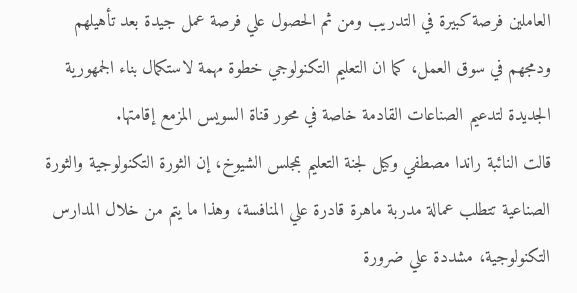العاملين فرصة كبيرة في التدريب ومن ثم الحصول علي فرصة عمل جيدة بعد تأهيلهم ودمجهم في سوق العمل، كما ان التعليم التكنولوجي خطوة مهمة لاستكمال بناء الجمهورية الجديدة لتدعيم الصناعات القادمة خاصة في محور قناة السويس المزمع إقامتها.
قالت النائبة راندا مصطفي وكيل لجنة التعليم بمجلس الشيوخ، إن الثورة التكنولوجية والثورة الصناعية تتطلب عمالة مدربة ماهرة قادرة علي المنافسة، وهذا ما يتم من خلال المدارس التكنولوجية، مشددة علي ضرورة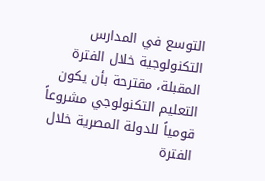التوسع في المدارس التكنولوجية خلال الفترة المقبلة، مقترحة بأن يكون التعليم التكنولوجي مشروعاً قومياً للدولة المصرية خلال الفترة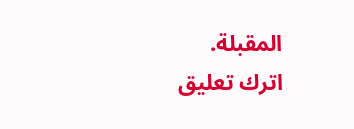المقبلة.
اترك تعليق